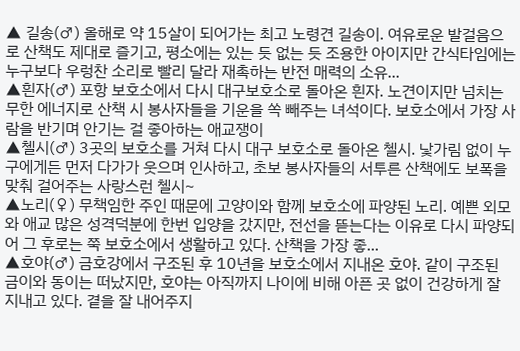▲ 길송(♂) 올해로 약 15살이 되어가는 최고 노령견 길송이. 여유로운 발걸음으로 산책도 제대로 즐기고, 평소에는 있는 듯 없는 듯 조용한 아이지만 간식타임에는 누구보다 우렁찬 소리로 빨리 달라 재촉하는 반전 매력의 소유...
▲흰자(♂) 포항 보호소에서 다시 대구보호소로 돌아온 흰자. 노견이지만 넘치는 무한 에너지로 산책 시 봉사자들을 기운을 쏙 빼주는 녀석이다. 보호소에서 가장 사람을 반기며 안기는 걸 좋아하는 애교쟁이
▲첼시(♂) 3곳의 보호소를 거쳐 다시 대구 보호소로 돌아온 첼시. 낯가림 없이 누구에게든 먼저 다가가 웃으며 인사하고, 초보 봉사자들의 서투른 산책에도 보폭을 맞춰 걸어주는 사랑스런 첼시~
▲노리(♀) 무책임한 주인 때문에 고양이와 함께 보호소에 파양된 노리. 예쁜 외모와 애교 많은 성격덕분에 한번 입양을 갔지만, 전선을 뜯는다는 이유로 다시 파양되어 그 후로는 쭉 보호소에서 생활하고 있다. 산책을 가장 좋...
▲호야(♂) 금호강에서 구조된 후 10년을 보호소에서 지내온 호야. 같이 구조된 금이와 동이는 떠났지만, 호야는 아직까지 나이에 비해 아픈 곳 없이 건강하게 잘 지내고 있다. 곁을 잘 내어주지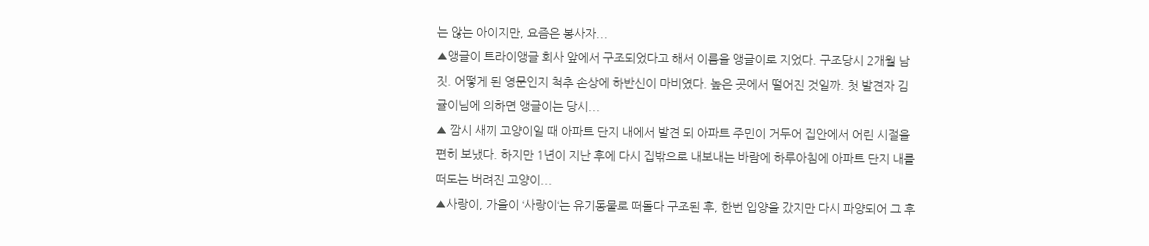는 않는 아이지만, 요즘은 봉사자...
▲앵글이 트라이앵글 회사 앞에서 구조되었다고 해서 이름을 앵글이로 지었다. 구조당시 2개월 남짓. 어떻게 된 영문인지 척추 손상에 하반신이 마비였다. 높은 곳에서 떨어진 것일까. 첫 발견자 김귤이님에 의하면 앵글이는 당시...
▲ 깜시 새끼 고양이일 때 아파트 단지 내에서 발견 되 아파트 주민이 거두어 집안에서 어린 시절을 편히 보냈다. 하지만 1년이 지난 후에 다시 집밖으로 내보내는 바람에 하루아침에 아파트 단지 내를 떠도는 버려진 고양이...
▲사랑이, 가을이 ‘사랑이‘는 유기동물로 떠돌다 구조된 후, 한번 입양을 갔지만 다시 파양되어 그 후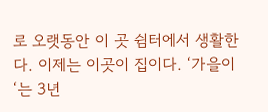로 오랫동안 이 곳 쉼터에서 생활한다. 이제는 이곳이 집이다. ‘가을이‘는 3년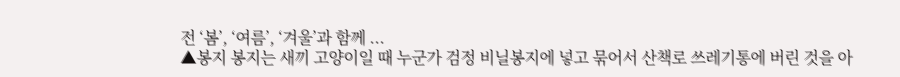전 ‘봄’, ‘여름’, ‘겨울’과 함께 ...
▲봉지 봉지는 새끼 고양이일 때 누군가 검정 비닐봉지에 넣고 묶어서 산책로 쓰레기통에 버린 것을 아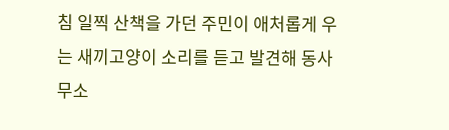침 일찍 산책을 가던 주민이 애처롭게 우는 새끼고양이 소리를 듣고 발견해 동사무소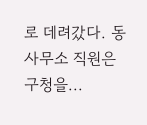로 데려갔다. 동사무소 직원은 구청을...